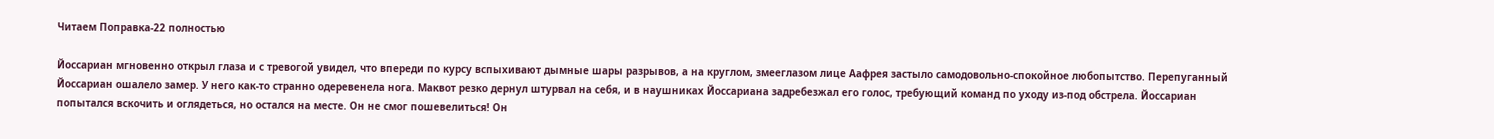Читаем Поправка-22 полностью

Йоссариан мгновенно открыл глаза и с тревогой увидел, что впереди по курсу вспыхивают дымные шары разрывов, а на круглом, змееглазом лице Аафрея застыло самодовольно-спокойное любопытство. Перепуганный Йоссариан ошалело замер. У него как-то странно одеревенела нога. Маквот резко дернул штурвал на себя, и в наушниках Йоссариана задребезжал его голос, требующий команд по уходу из-под обстрела. Йоссариан попытался вскочить и оглядеться, но остался на месте. Он не смог пошевелиться! Он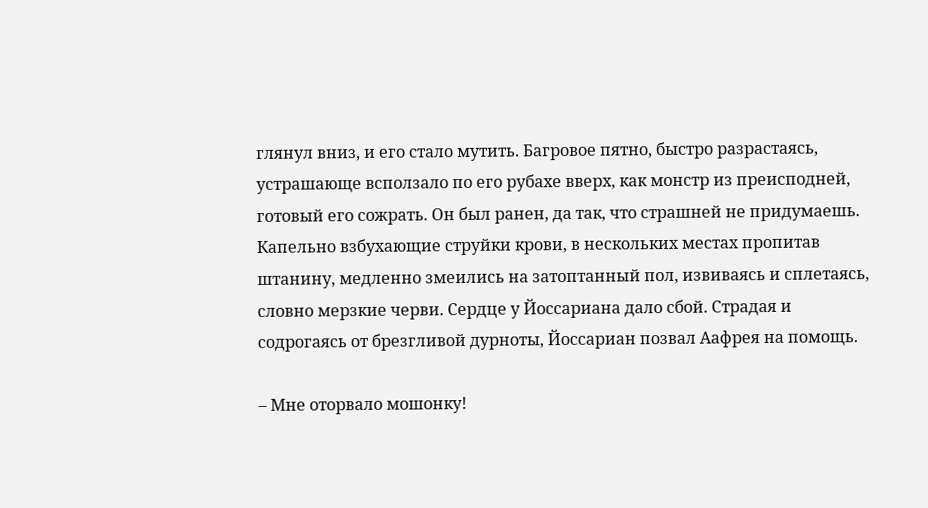глянул вниз, и его стало мутить. Багровое пятно, быстро разрастаясь, устрашающе всползало по его рубахе вверх, как монстр из преисподней, готовый его сожрать. Он был ранен, да так, что страшней не придумаешь. Капельно взбухающие струйки крови, в нескольких местах пропитав штанину, медленно змеились на затоптанный пол, извиваясь и сплетаясь, словно мерзкие черви. Сердце у Йоссариана дало сбой. Страдая и содрогаясь от брезгливой дурноты, Йоссариан позвал Аафрея на помощь.

– Мне оторвало мошонку!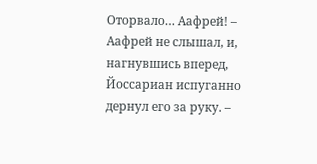Оторвало… Аафрей! – Аафрей не слышал, и, нагнувшись вперед, Йоссариан испуганно дернул его за руку. –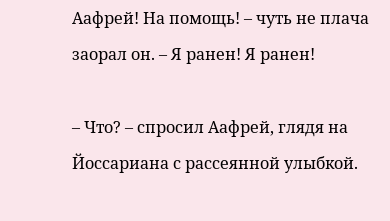Аафрей! На помощь! – чуть не плача заорал он. – Я ранен! Я ранен!

– Что? – спросил Аафрей, глядя на Йоссариана с рассеянной улыбкой.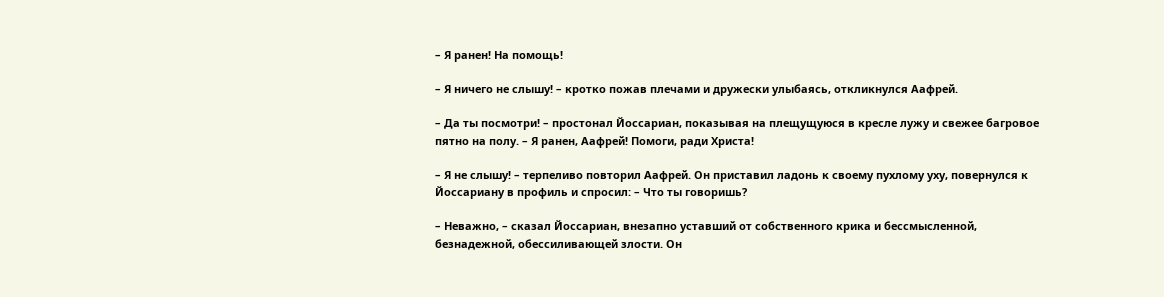– Я ранен! На помощь!

– Я ничего не слышу! – кротко пожав плечами и дружески улыбаясь, откликнулся Аафрей.

– Да ты посмотри! – простонал Йоссариан, показывая на плещущуюся в кресле лужу и свежее багровое пятно на полу. – Я ранен, Аафрей! Помоги, ради Христа!

– Я не слышу! – терпеливо повторил Аафрей. Он приставил ладонь к своему пухлому уху, повернулся к Йоссариану в профиль и спросил: – Что ты говоришь?

– Неважно, – сказал Йоссариан, внезапно уставший от собственного крика и бессмысленной, безнадежной, обессиливающей злости. Он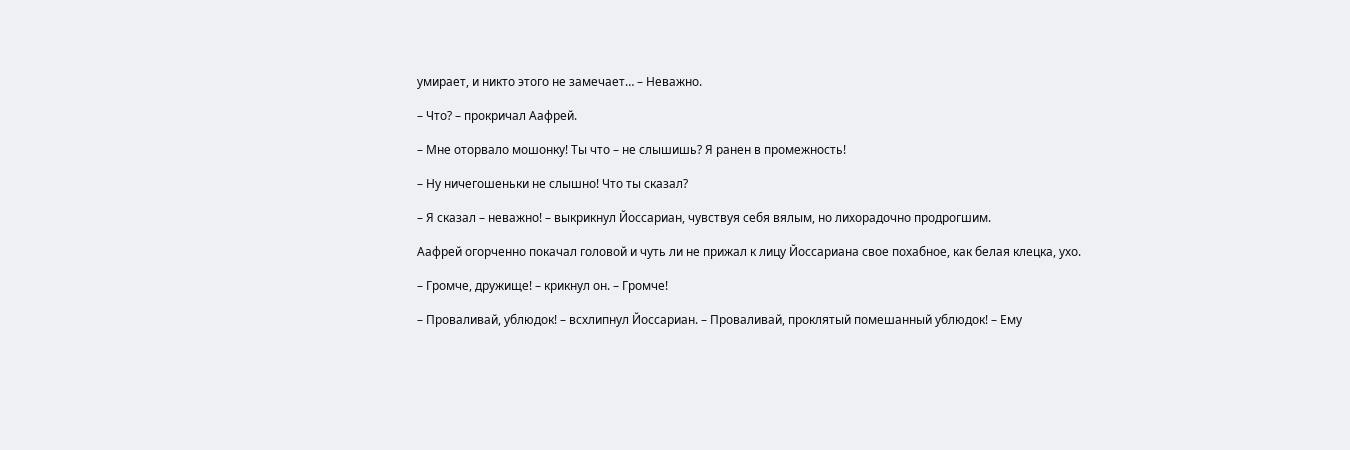умирает, и никто этого не замечает… – Неважно.

– Что? – прокричал Аафрей.

– Мне оторвало мошонку! Ты что – не слышишь? Я ранен в промежность!

– Ну ничегошеньки не слышно! Что ты сказал?

– Я сказал – неважно! – выкрикнул Йоссариан, чувствуя себя вялым, но лихорадочно продрогшим.

Аафрей огорченно покачал головой и чуть ли не прижал к лицу Йоссариана свое похабное, как белая клецка, ухо.

– Громче, дружище! – крикнул он. – Громче!

– Проваливай, ублюдок! – всхлипнул Йоссариан. – Проваливай, проклятый помешанный ублюдок! – Ему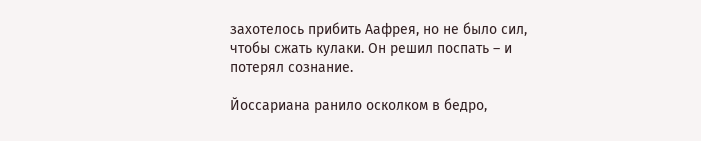захотелось прибить Аафрея, но не было сил, чтобы сжать кулаки. Он решил поспать – и потерял сознание.

Йоссариана ранило осколком в бедро,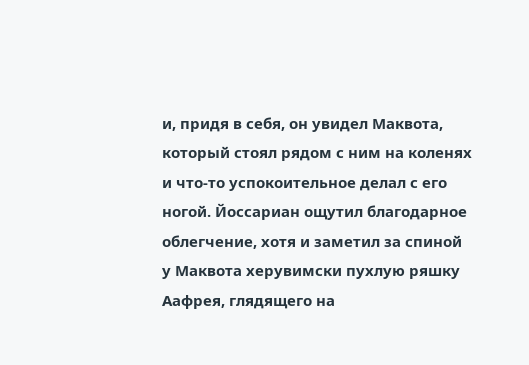и, придя в себя, он увидел Маквота, который стоял рядом с ним на коленях и что-то успокоительное делал с его ногой. Йоссариан ощутил благодарное облегчение, хотя и заметил за спиной у Маквота херувимски пухлую ряшку Аафрея, глядящего на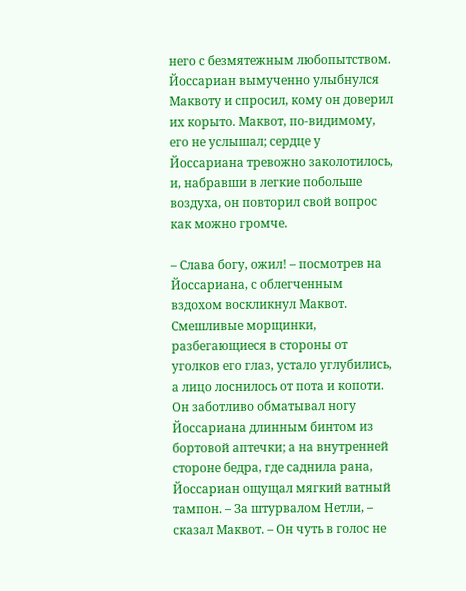него с безмятежным любопытством. Йоссариан вымученно улыбнулся Маквоту и спросил, кому он доверил их корыто. Маквот, по-видимому, его не услышал; сердце у Йоссариана тревожно заколотилось, и, набравши в легкие побольше воздуха, он повторил свой вопрос как можно громче.

– Слава богу, ожил! – посмотрев на Йоссариана, с облегченным вздохом воскликнул Маквот. Смешливые морщинки, разбегающиеся в стороны от уголков его глаз, устало углубились, а лицо лоснилось от пота и копоти. Он заботливо обматывал ногу Йоссариана длинным бинтом из бортовой аптечки; а на внутренней стороне бедра, где саднила рана, Йоссариан ощущал мягкий ватный тампон. – За штурвалом Нетли, – сказал Маквот. – Он чуть в голос не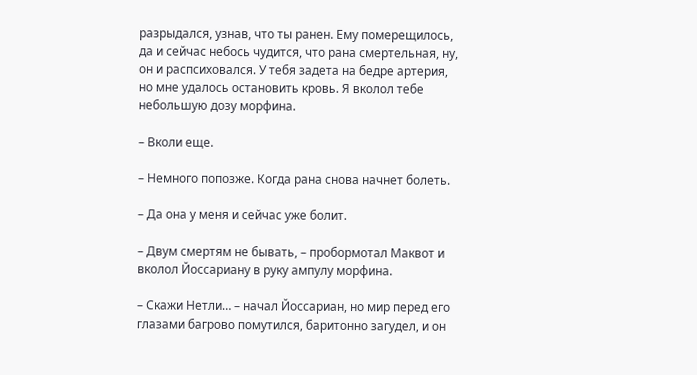разрыдался, узнав, что ты ранен. Ему померещилось, да и сейчас небось чудится, что рана смертельная, ну, он и распсиховался. У тебя задета на бедре артерия, но мне удалось остановить кровь. Я вколол тебе небольшую дозу морфина.

– Вколи еще.

– Немного попозже. Когда рана снова начнет болеть.

– Да она у меня и сейчас уже болит.

– Двум смертям не бывать, – пробормотал Маквот и вколол Йоссариану в руку ампулу морфина.

– Скажи Нетли… – начал Йоссариан, но мир перед его глазами багрово помутился, баритонно загудел, и он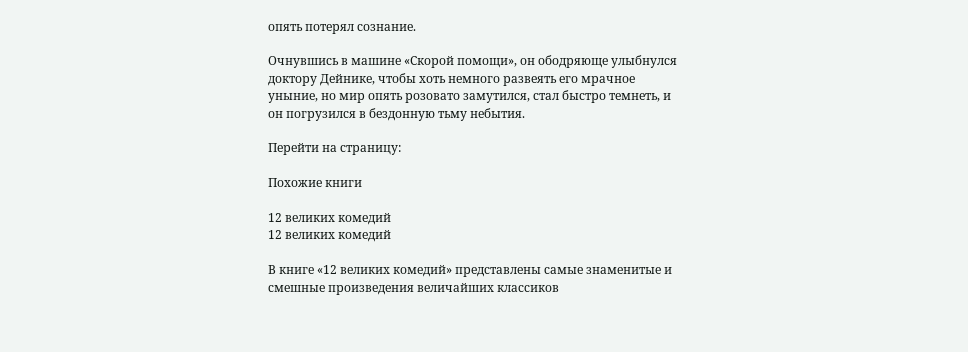опять потерял сознание.

Очнувшись в машине «Скорой помощи», он ободряюще улыбнулся доктору Дейнике, чтобы хоть немного развеять его мрачное уныние, но мир опять розовато замутился, стал быстро темнеть, и он погрузился в бездонную тьму небытия.

Перейти на страницу:

Похожие книги

12 великих комедий
12 великих комедий

В книге «12 великих комедий» представлены самые знаменитые и смешные произведения величайших классиков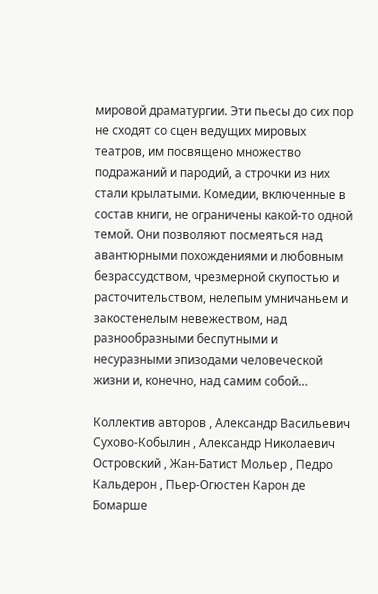мировой драматургии. Эти пьесы до сих пор не сходят со сцен ведущих мировых театров, им посвящено множество подражаний и пародий, а строчки из них стали крылатыми. Комедии, включенные в состав книги, не ограничены какой-то одной темой. Они позволяют посмеяться над авантюрными похождениями и любовным безрассудством, чрезмерной скупостью и расточительством, нелепым умничаньем и закостенелым невежеством, над разнообразными беспутными и несуразными эпизодами человеческой жизни и, конечно, над самим собой…

Коллектив авторов , Александр Васильевич Сухово-Кобылин , Александр Николаевич Островский , Жан-Батист Мольер , Педро Кальдерон , Пьер-Огюстен Карон де Бомарше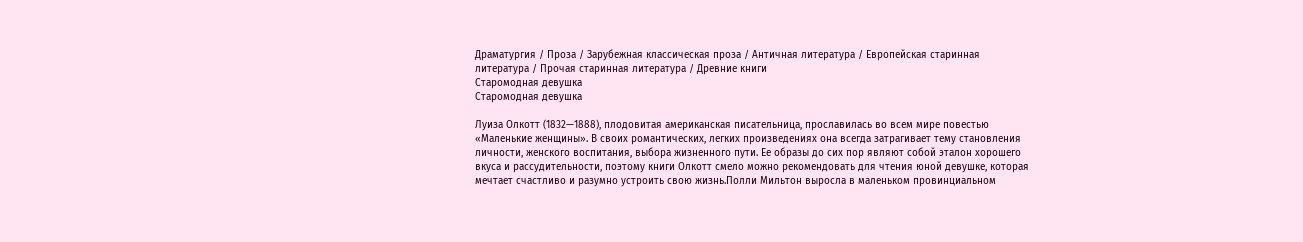Драматургия / Проза / Зарубежная классическая проза / Античная литература / Европейская старинная литература / Прочая старинная литература / Древние книги
Старомодная девушка
Старомодная девушка

Луиза Олкотт (1832—1888), плодовитая американская писательница, прославилась во всем мире повестью «Маленькие женщины». В своих романтических, легких произведениях она всегда затрагивает тему становления личности, женского воспитания, выбора жизненного пути. Ее образы до сих пор являют собой эталон хорошего вкуса и рассудительности, поэтому книги Олкотт смело можно рекомендовать для чтения юной девушке, которая мечтает счастливо и разумно устроить свою жизнь.Полли Мильтон выросла в маленьком провинциальном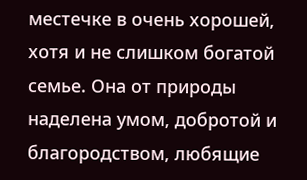местечке в очень хорошей, хотя и не слишком богатой семье. Она от природы наделена умом, добротой и благородством, любящие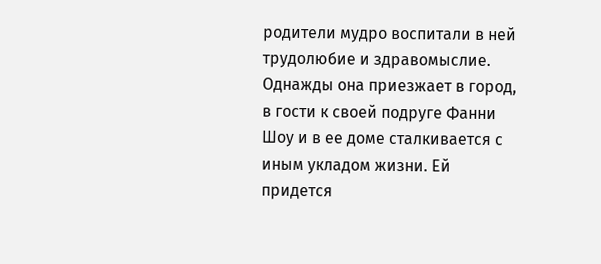родители мудро воспитали в ней трудолюбие и здравомыслие. Однажды она приезжает в город, в гости к своей подруге Фанни Шоу и в ее доме сталкивается с иным укладом жизни. Ей придется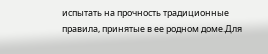испытать на прочность традиционные правила, принятые в ее родном доме.Для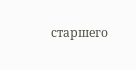старшего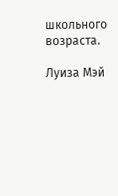школьного возраста.

Луиза Мэй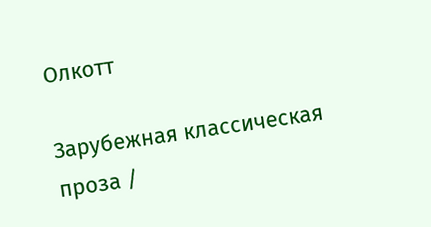Олкотт

Зарубежная классическая проза /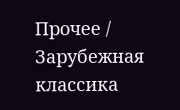Прочее / Зарубежная классика